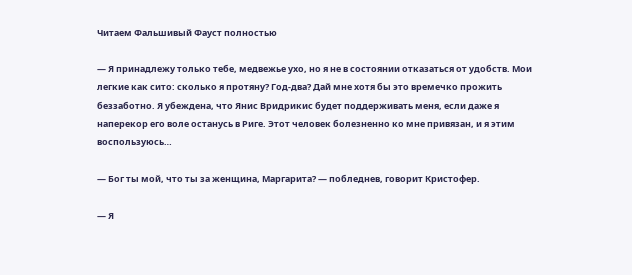Читаем Фальшивый Фауст полностью

— Я принадлежу только тебе, медвежье ухо, но я не в состоянии отказаться от удобств. Мои легкие как сито: сколько я протяну? Год-два? Дай мне хотя бы это времечко прожить беззаботно. Я убеждена, что Янис Вридрикис будет поддерживать меня, если даже я наперекор его воле останусь в Риге. Этот человек болезненно ко мне привязан, и я этим воспользуюсь…

— Бог ты мой, что ты за женщина, Маргарита? — побледнев, говорит Кристофер.

— Я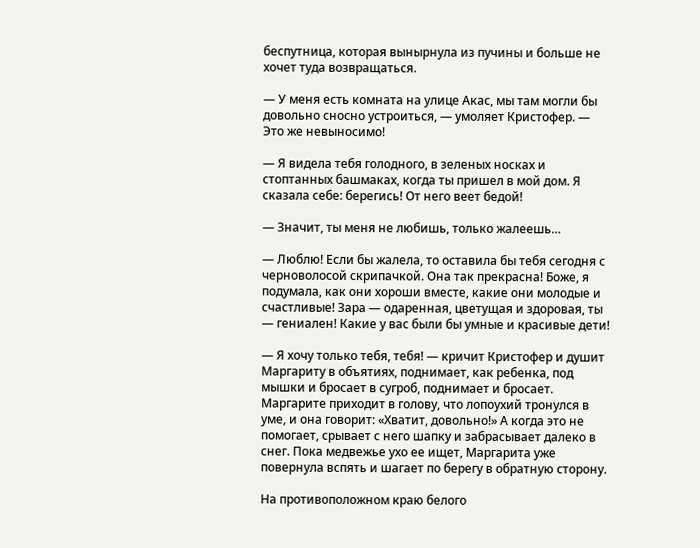беспутница, которая вынырнула из пучины и больше не хочет туда возвращаться.

— У меня есть комната на улице Акас, мы там могли бы довольно сносно устроиться, — умоляет Кристофер. — Это же невыносимо!

— Я видела тебя голодного, в зеленых носках и стоптанных башмаках, когда ты пришел в мой дом. Я сказала себе: берегись! От него веет бедой!

— Значит, ты меня не любишь, только жалеешь…

— Люблю! Если бы жалела, то оставила бы тебя сегодня с черноволосой скрипачкой. Она так прекрасна! Боже, я подумала, как они хороши вместе, какие они молодые и счастливые! Зара — одаренная, цветущая и здоровая, ты — гениален! Какие у вас были бы умные и красивые дети!

— Я хочу только тебя, тебя! — кричит Кристофер и душит Маргариту в объятиях, поднимает, как ребенка, под мышки и бросает в сугроб, поднимает и бросает. Маргарите приходит в голову, что лопоухий тронулся в уме, и она говорит: «Хватит, довольно!» А когда это не помогает, срывает с него шапку и забрасывает далеко в снег. Пока медвежье ухо ее ищет, Маргарита уже повернула вспять и шагает по берегу в обратную сторону.

На противоположном краю белого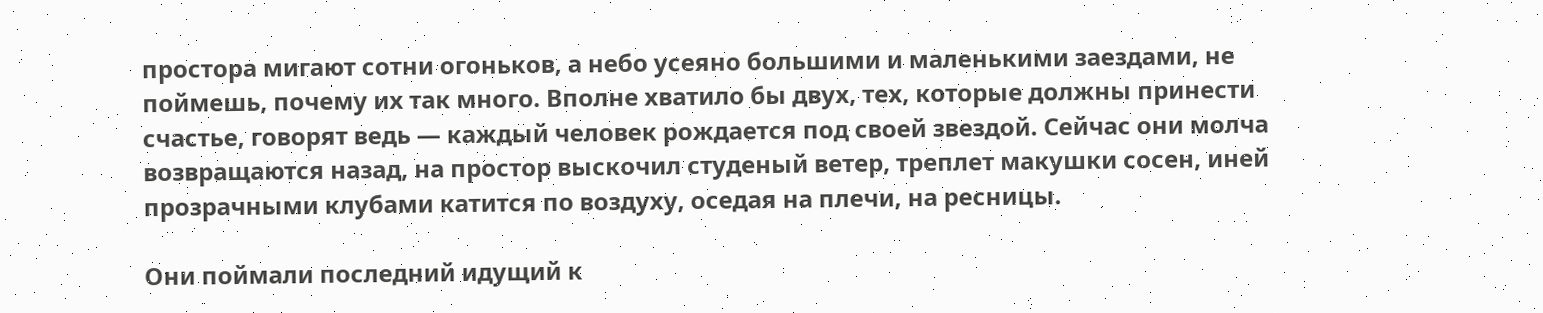простора мигают сотни огоньков, а небо усеяно большими и маленькими заездами, не поймешь, почему их так много. Вполне хватило бы двух, тех, которые должны принести счастье, говорят ведь — каждый человек рождается под своей звездой. Сейчас они молча возвращаются назад, на простор выскочил студеный ветер, треплет макушки сосен, иней прозрачными клубами катится по воздуху, оседая на плечи, на ресницы.

Они поймали последний идущий к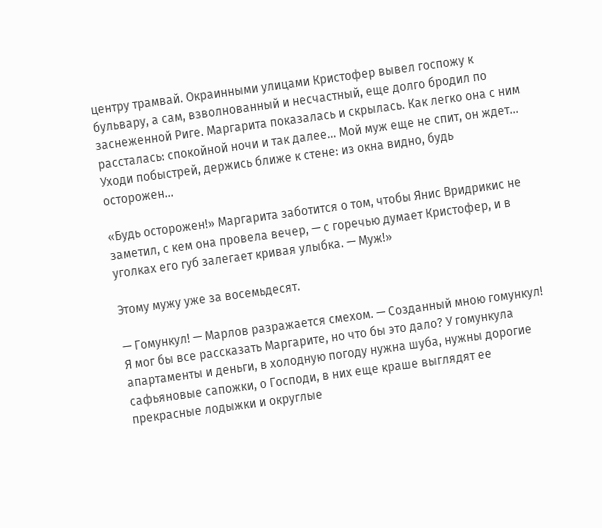центру трамвай. Окраинными улицами Кристофер вывел госпожу к бульвару, а сам, взволнованный и несчастный, еще долго бродил по заснеженной Риге. Маргарита показалась и скрылась. Как легко она с ним рассталась: спокойной ночи и так далее… Мой муж еще не спит, он ждет… Уходи побыстрей, держись ближе к стене: из окна видно, будь осторожен…

«Будь осторожен!» Маргарита заботится о том, чтобы Янис Вридрикис не заметил, с кем она провела вечер, — с горечью думает Кристофер, и в уголках его губ залегает кривая улыбка. — Муж!»

Этому мужу уже за восемьдесят.

— Гомункул! — Марлов разражается смехом. — Созданный мною гомункул! Я мог бы все рассказать Маргарите, но что бы это дало? У гомункула апартаменты и деньги, в холодную погоду нужна шуба, нужны дорогие сафьяновые сапожки, о Господи, в них еще краше выглядят ее прекрасные лодыжки и округлые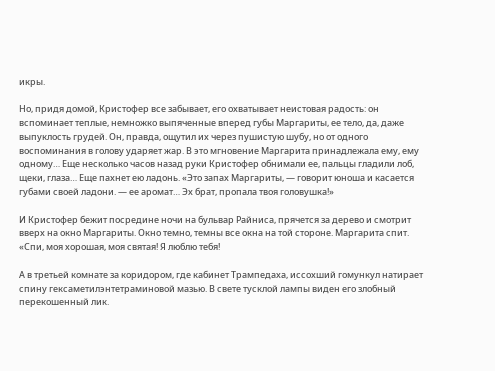икры.

Но, придя домой, Кристофер все забывает, его охватывает неистовая радость: он вспоминает теплые, немножко выпяченные вперед губы Маргариты, ее тело, да, даже выпуклость грудей. Он, правда, ощутил их через пушистую шубу, но от одного воспоминания в голову ударяет жар. В это мгновение Маргарита принадлежала ему, ему одному… Еще несколько часов назад руки Кристофер обнимали ее, пальцы гладили лоб, щеки, глаза… Еще пахнет ею ладонь. «Это запах Маргариты, — говорит юноша и касается губами своей ладони. — ее аромат… Эх брат, пропала твоя головушка!»

И Кристофер бежит посредине ночи на бульвар Райниса, прячется за дерево и смотрит вверх на окно Маргариты. Окно темно, темны все окна на той стороне. Маргарита спит. «Спи, моя хорошая, моя святая! Я люблю тебя!

А в третьей комнате за коридором, где кабинет Трампедаха, иссохший гомункул натирает спину гексаметилэнтетраминовой мазью. В свете тусклой лампы виден его злобный перекошенный лик.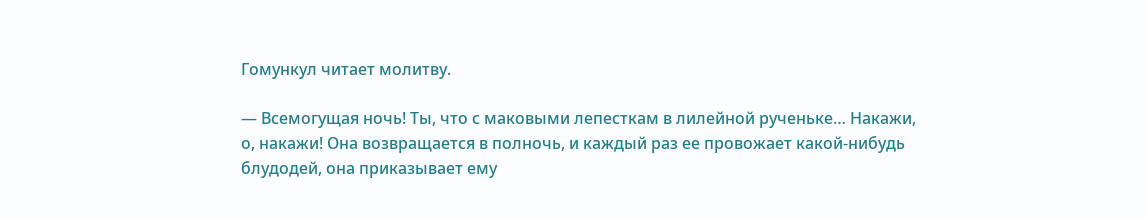Гомункул читает молитву.

— Всемогущая ночь! Ты, что с маковыми лепесткам в лилейной рученьке… Накажи, о, накажи! Она возвращается в полночь, и каждый раз ее провожает какой-нибудь блудодей, она приказывает ему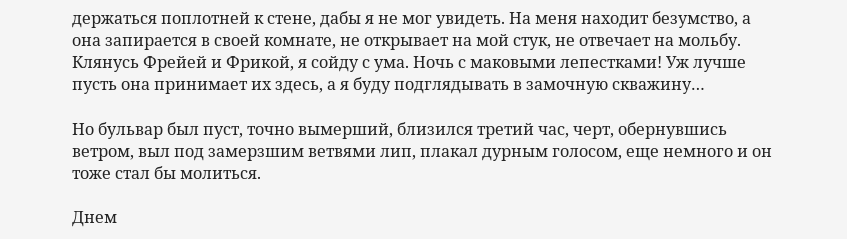держаться поплотней к стене, дабы я не мог увидеть. На меня находит безумство, а она запирается в своей комнате, не открывает на мой стук, не отвечает на мольбу. Клянусь Фрейей и Фрикой, я сойду с ума. Ночь с маковыми лепестками! Уж лучше пусть она принимает их здесь, а я буду подглядывать в замочную скважину…

Но бульвар был пуст, точно вымерший, близился третий час, черт, обернувшись ветром, выл под замерзшим ветвями лип, плакал дурным голосом, еще немного и он тоже стал бы молиться.

Днем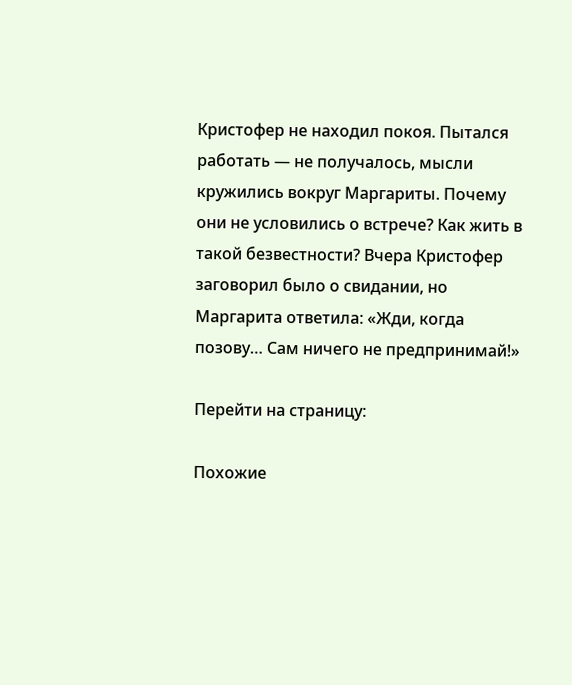Кристофер не находил покоя. Пытался работать — не получалось, мысли кружились вокруг Маргариты. Почему они не условились о встрече? Как жить в такой безвестности? Вчера Кристофер заговорил было о свидании, но Маргарита ответила: «Жди, когда позову… Сам ничего не предпринимай!»

Перейти на страницу:

Похожие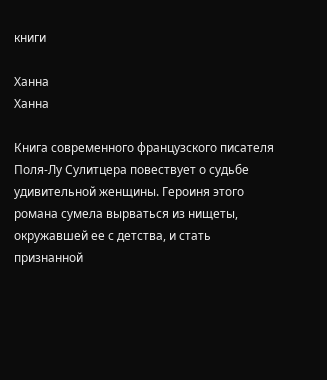книги

Ханна
Ханна

Книга современного французского писателя Поля-Лу Сулитцера повествует о судьбе удивительной женщины. Героиня этого романа сумела вырваться из нищеты, окружавшей ее с детства, и стать признанной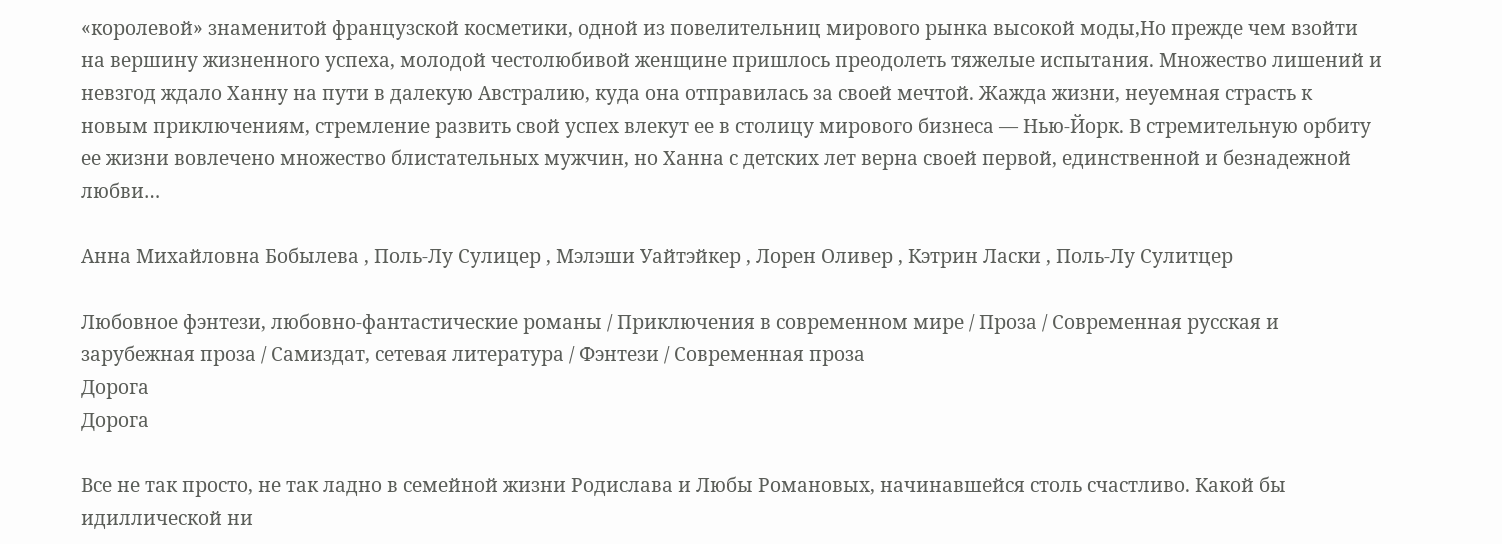«королевой» знаменитой французской косметики, одной из повелительниц мирового рынка высокой моды,Но прежде чем взойти на вершину жизненного успеха, молодой честолюбивой женщине пришлось преодолеть тяжелые испытания. Множество лишений и невзгод ждало Ханну на пути в далекую Австралию, куда она отправилась за своей мечтой. Жажда жизни, неуемная страсть к новым приключениям, стремление развить свой успех влекут ее в столицу мирового бизнеса — Нью-Йорк. В стремительную орбиту ее жизни вовлечено множество блистательных мужчин, но Ханна с детских лет верна своей первой, единственной и безнадежной любви…

Анна Михайловна Бобылева , Поль-Лу Сулицер , Мэлэши Уайтэйкер , Лорен Оливер , Кэтрин Ласки , Поль-Лу Сулитцер

Любовное фэнтези, любовно-фантастические романы / Приключения в современном мире / Проза / Современная русская и зарубежная проза / Самиздат, сетевая литература / Фэнтези / Современная проза
Дорога
Дорога

Все не так просто, не так ладно в семейной жизни Родислава и Любы Романовых, начинавшейся столь счастливо. Какой бы идиллической ни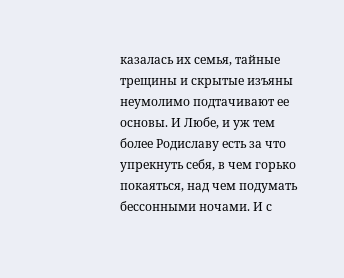казалась их семья, тайные трещины и скрытые изъяны неумолимо подтачивают ее основы. И Любе, и уж тем более Родиславу есть за что упрекнуть себя, в чем горько покаяться, над чем подумать бессонными ночами. И с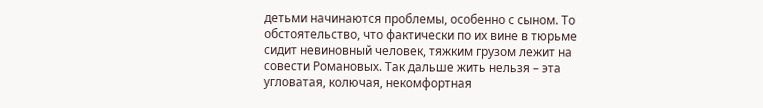детьми начинаются проблемы, особенно с сыном. То обстоятельство, что фактически по их вине в тюрьме сидит невиновный человек, тяжким грузом лежит на совести Романовых. Так дальше жить нельзя – эта угловатая, колючая, некомфортная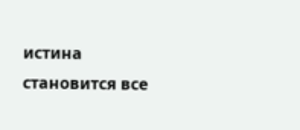истина становится все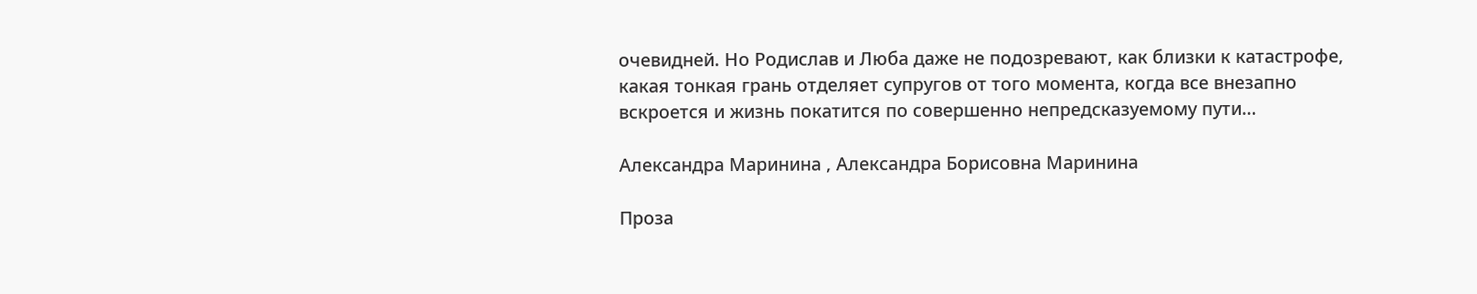очевидней. Но Родислав и Люба даже не подозревают, как близки к катастрофе, какая тонкая грань отделяет супругов от того момента, когда все внезапно вскроется и жизнь покатится по совершенно непредсказуемому пути…

Александра Маринина , Александра Борисовна Маринина

Проза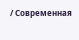/ Современная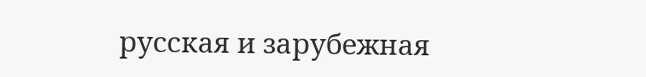русская и зарубежная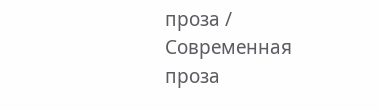проза / Современная проза